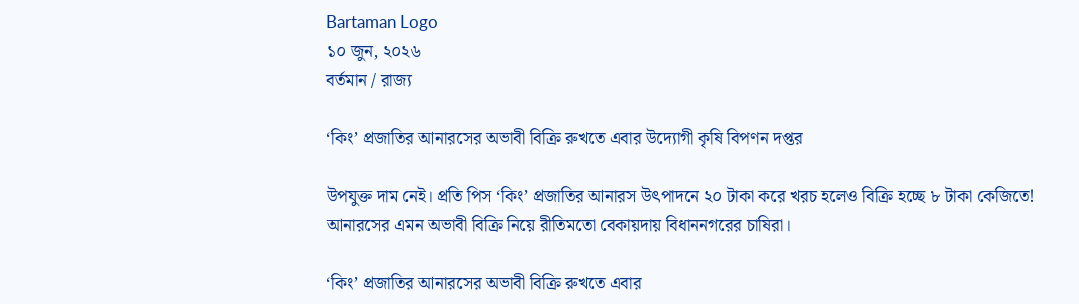Bartaman Logo
১০ জুন, ২০২৬
বর্তমান / রাজ্য

‘কিং’ প্রজাতির আনারসের অভাবী বিক্রি রুখতে এবার উদ্যোগী কৃষি বিপণন দপ্তর

উপযুক্ত দাম নেই। প্রতি পিস ‘কিং’ প্রজাতির আনারস উৎপাদনে ২০ টাকা করে খরচ হলেও বিক্রি হচ্ছে ৮ টাকা কেজিতে! আনারসের এমন অভাবী বিক্রি নিয়ে রীতিমতো বেকায়দায় বিধাননগরের চাষিরা।

‘কিং’ প্রজাতির আনারসের অভাবী বিক্রি রুখতে এবার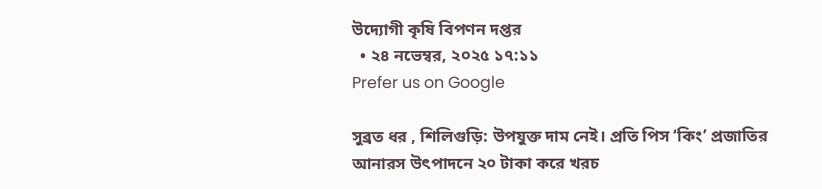উদ্যোগী কৃষি বিপণন দপ্তর
  • ২৪ নভেম্বর, ২০২৫ ১৭:১১
Prefer us on Google

সুব্রত ধর , শিলিগুড়ি: উপযুক্ত দাম নেই। প্রতি পিস ‘কিং’ প্রজাতির আনারস উৎপাদনে ২০ টাকা করে খরচ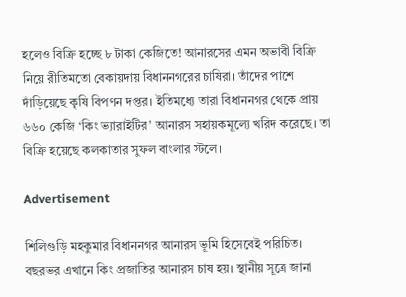হলেও বিক্রি হচ্ছে ৮ টাকা কেজিতে! আনারসের এমন অভাবী বিক্রি নিয়ে রীতিমতো বেকায়দায় বিধাননগরের চাষিরা। তাঁদের পাশে দাঁড়িয়েছে কৃষি বিপণন দপ্তর। ইতিমধ্যে তারা বিধাননগর থেকে প্রায় ৬৬০ কেজি ‘কিং ভ্যারাইটির’ আনারস সহায়কমূল্যে খরিদ করেছে। তা বিক্রি হয়েছে কলকাতার সুফল বাংলার স্টলে।

Advertisement

শিলিগুড়ি মহকুমার বিধাননগর আনারস ভূমি হিসেবেই পরিচিত। বছরভর এখানে কিং প্রজাতির আনারস চাষ হয়। স্থানীয় সূত্রে জানা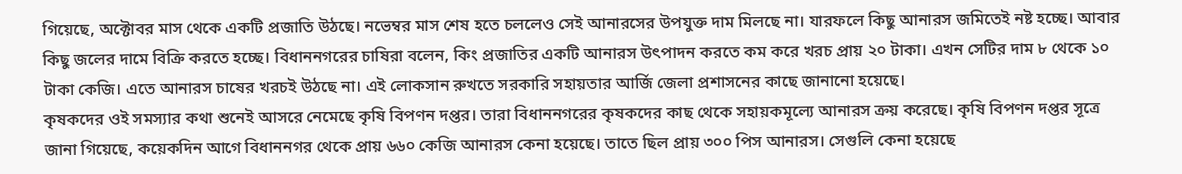গিয়েছে, অক্টোবর মাস থেকে একটি প্রজাতি উঠছে। নভেম্বর মাস শেষ হতে চললেও সেই আনারসের উপযুক্ত দাম মিলছে না। যারফলে কিছু আনারস জমিতেই নষ্ট হচ্ছে। আবার কিছু জলের দামে বিক্রি করতে হচ্ছে। বিধাননগরের চাষিরা বলেন, কিং প্রজাতির একটি আনারস উৎপাদন করতে কম করে খরচ প্রায় ২০ টাকা। এখন সেটির দাম ৮ থেকে ১০ টাকা কেজি। এতে আনারস চাষের খরচই উঠছে না। এই লোকসান রুখতে সরকারি সহায়তার আর্জি জেলা প্রশাসনের কাছে জানানো হয়েছে।
কৃষকদের ওই সমস্যার কথা শুনেই আসরে নেমেছে কৃষি বিপণন দপ্তর। তারা বিধাননগরের কৃষকদের কাছ থেকে সহায়কমূল্যে আনারস ক্রয় করেছে। কৃষি বিপণন দপ্তর সূত্রে জানা গিয়েছে, কয়েকদিন আগে বিধাননগর থেকে প্রায় ৬৬০ কেজি আনারস কেনা হয়েছে। তাতে ছিল প্রায় ৩০০ পিস আনারস। সেগুলি কেনা হয়েছে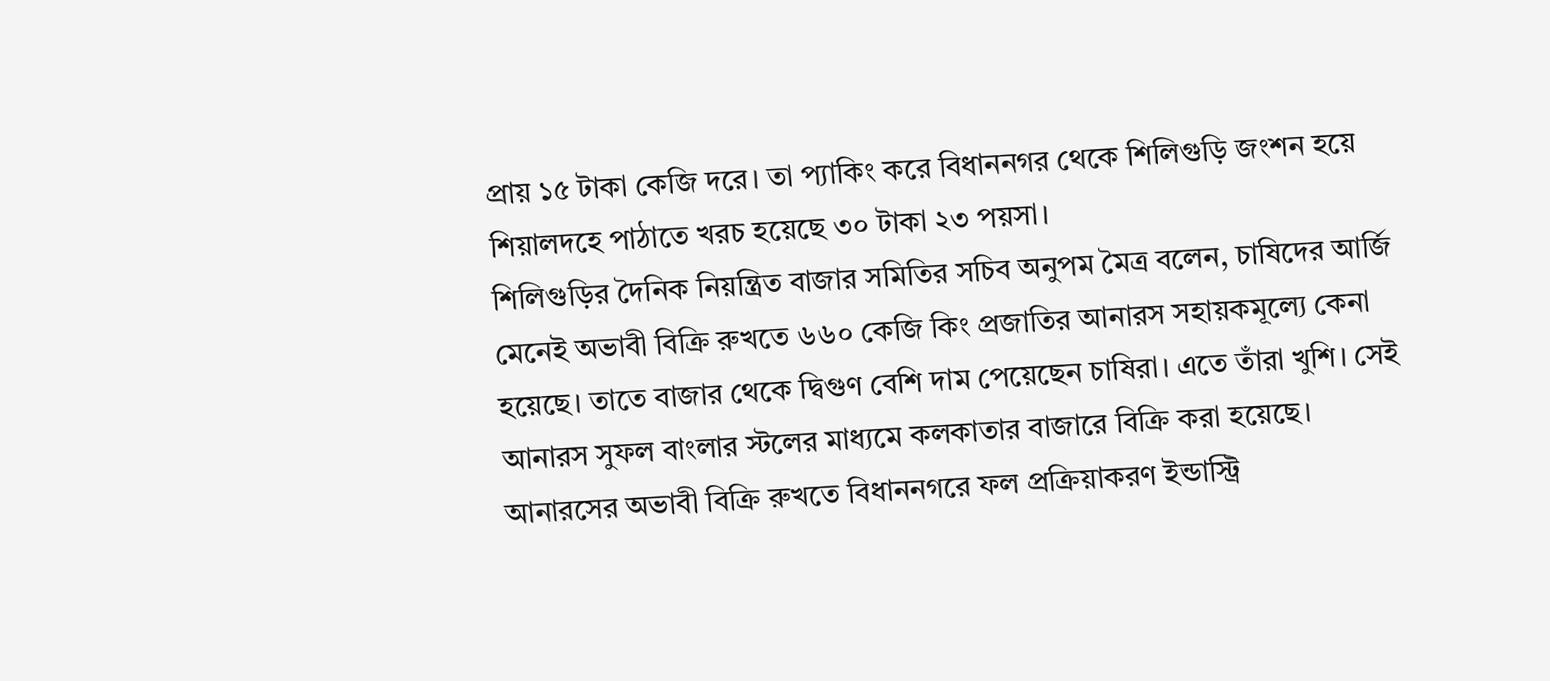প্রায় ১৫ টাকা কেজি দরে। তা প্যাকিং করে বিধাননগর থেকে শিলিগুড়ি জংশন হয়ে শিয়ালদহে পাঠাতে খরচ হয়েছে ৩০ টাকা ২৩ পয়সা।
শিলিগুড়ির দৈনিক নিয়ন্ত্রিত বাজার সমিতির সচিব অনুপম মৈত্র বলেন, চাষিদের আর্জি মেনেই অভাবী বিক্রি রুখতে ৬৬০ কেজি কিং প্রজাতির আনারস সহায়কমূল্যে কেনা হয়েছে। তাতে বাজার থেকে দ্বিগুণ বেশি দাম পেয়েছেন চাষিরা। এতে তাঁরা খুশি। সেই আনারস সুফল বাংলার স্টলের মাধ্যমে কলকাতার বাজারে বিক্রি করা হয়েছে।
আনারসের অভাবী বিক্রি রুখতে বিধাননগরে ফল প্রক্রিয়াকরণ ইন্ডাস্ট্রি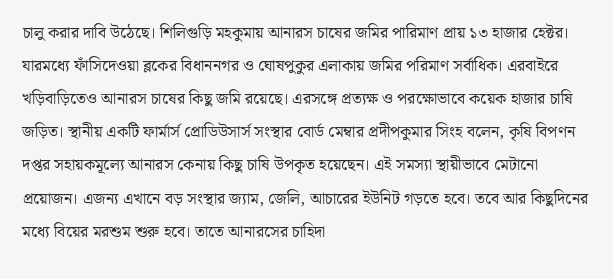চালু করার দাবি উঠেছে। শিলিগুড়ি মহকুমায় আনারস চাষের জমির পারিমাণ প্রায় ১৩ হাজার হেক্টর। যারমধ্যে ফাঁসিদেওয়া ব্লকের বিধাননগর ও ঘোষপুকুর এলাকায় জমির পরিমাণ সর্বাধিক। এরবাইরে খড়িবাড়িতেও আনারস চাষের কিছু জমি রয়েছে। এরসঙ্গে প্রত্যক্ষ ও পরক্ষোভাবে কয়েক হাজার চাষি জড়িত। স্থানীয় একটি ফার্মার্স প্রোডিউসার্স সংস্থার বোর্ড মেম্বার প্রদীপকুমার সিংহ বলেন, কৃষি বিপণন দপ্তর সহায়কমূল্যে আনারস কেনায় কিছু চাষি উপকৃত হয়েছেন। এই সমস্যা স্থায়ীভাবে মেটানো প্রয়োজন। এজন্য এখানে বড় সংস্থার জ্যাম, জেলি, আচারের ইউনিট গড়তে হবে। তবে আর কিছুদিনের মধ্যে বিয়ের মরশুম শুরু হবে। তাতে আনারসের চাহিদা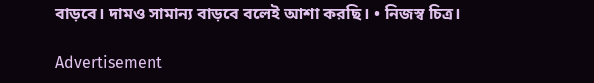বাড়বে। দামও সামান্য বাড়বে বলেই আশা করছি। • নিজস্ব চিত্র।

Advertisement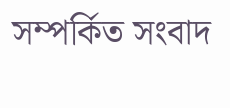সম্পর্কিত সংবাদ